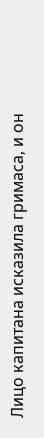Лицо капитана исказила гримаса, и он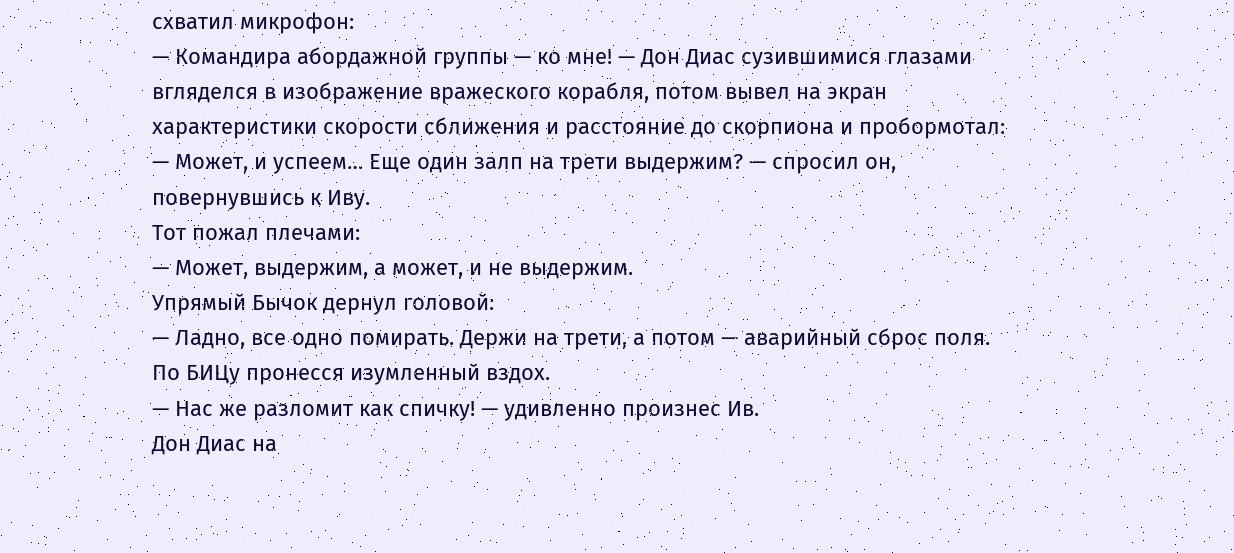схватил микрофон:
— Командира абордажной группы — ко мне! — Дон Диас сузившимися глазами вгляделся в изображение вражеского корабля, потом вывел на экран характеристики скорости сближения и расстояние до скорпиона и пробормотал: — Может, и успеем… Еще один залп на трети выдержим? — спросил он, повернувшись к Иву.
Тот пожал плечами:
— Может, выдержим, а может, и не выдержим.
Упрямый Бычок дернул головой:
— Ладно, все одно помирать. Держи на трети, а потом — аварийный сброс поля.
По БИЦу пронесся изумленный вздох.
— Нас же разломит как спичку! — удивленно произнес Ив.
Дон Диас на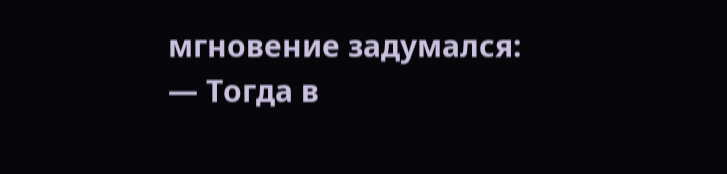мгновение задумался:
— Тогда в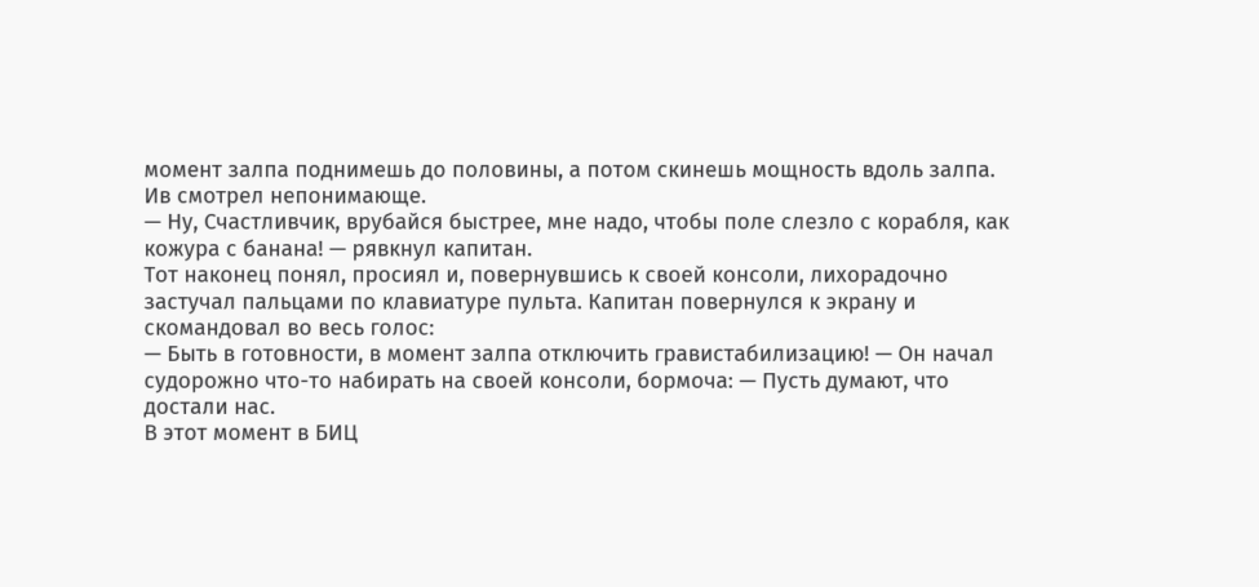момент залпа поднимешь до половины, а потом скинешь мощность вдоль залпа.
Ив смотрел непонимающе.
— Ну, Счастливчик, врубайся быстрее, мне надо, чтобы поле слезло с корабля, как кожура с банана! — рявкнул капитан.
Тот наконец понял, просиял и, повернувшись к своей консоли, лихорадочно застучал пальцами по клавиатуре пульта. Капитан повернулся к экрану и скомандовал во весь голос:
— Быть в готовности, в момент залпа отключить гравистабилизацию! — Он начал судорожно что-то набирать на своей консоли, бормоча: — Пусть думают, что достали нас.
В этот момент в БИЦ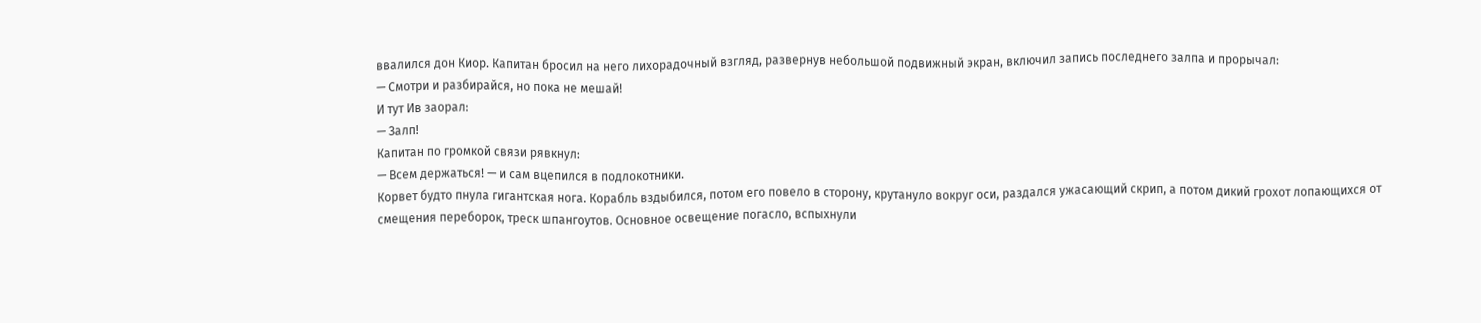ввалился дон Киор. Капитан бросил на него лихорадочный взгляд, развернув небольшой подвижный экран, включил запись последнего залпа и прорычал:
— Смотри и разбирайся, но пока не мешай!
И тут Ив заорал:
— Залп!
Капитан по громкой связи рявкнул:
— Всем держаться! — и сам вцепился в подлокотники.
Корвет будто пнула гигантская нога. Корабль вздыбился, потом его повело в сторону, крутануло вокруг оси, раздался ужасающий скрип, а потом дикий грохот лопающихся от смещения переборок, треск шпангоутов. Основное освещение погасло, вспыхнули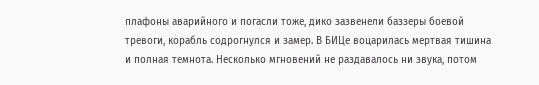плафоны аварийного и погасли тоже, дико зазвенели баззеры боевой тревоги, корабль содрогнулся и замер. В БИЦе воцарилась мертвая тишина и полная темнота. Несколько мгновений не раздавалось ни звука, потом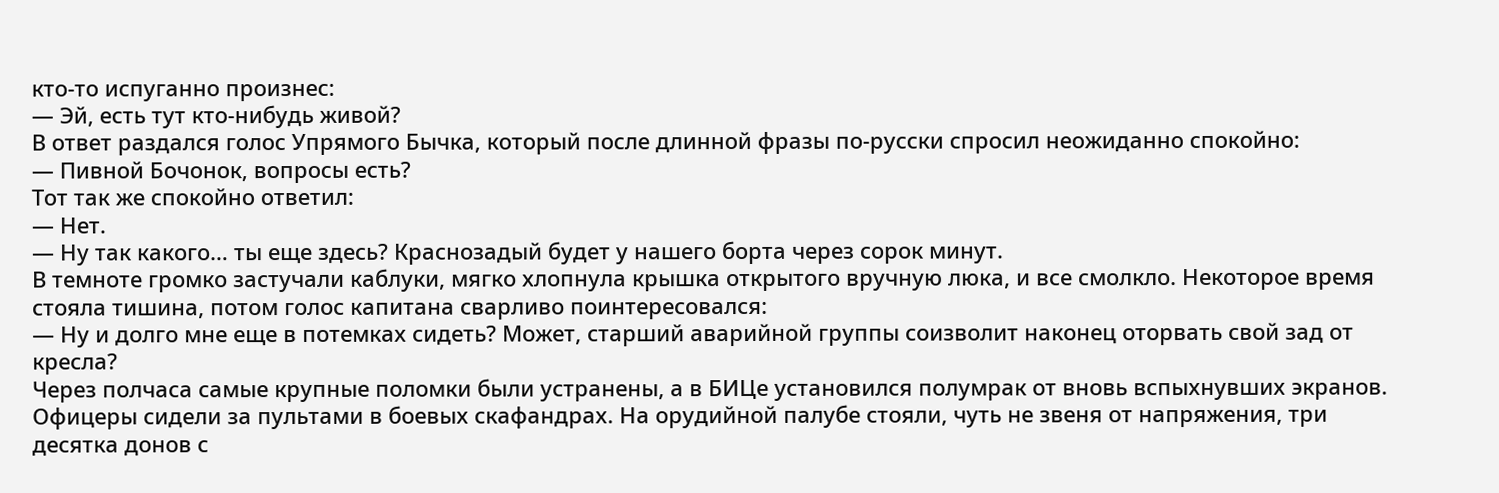кто-то испуганно произнес:
— Эй, есть тут кто-нибудь живой?
В ответ раздался голос Упрямого Бычка, который после длинной фразы по-русски спросил неожиданно спокойно:
— Пивной Бочонок, вопросы есть?
Тот так же спокойно ответил:
— Нет.
— Ну так какого… ты еще здесь? Краснозадый будет у нашего борта через сорок минут.
В темноте громко застучали каблуки, мягко хлопнула крышка открытого вручную люка, и все смолкло. Некоторое время стояла тишина, потом голос капитана сварливо поинтересовался:
— Ну и долго мне еще в потемках сидеть? Может, старший аварийной группы соизволит наконец оторвать свой зад от кресла?
Через полчаса самые крупные поломки были устранены, а в БИЦе установился полумрак от вновь вспыхнувших экранов. Офицеры сидели за пультами в боевых скафандрах. На орудийной палубе стояли, чуть не звеня от напряжения, три десятка донов с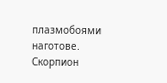плазмобоями наготове.
Скорпион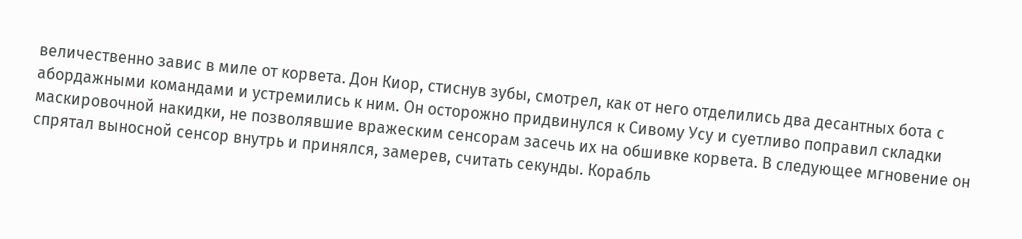величественно завис в миле от корвета. Дон Киор, стиснув зубы, смотрел, как от него отделились два десантных бота с абордажными командами и устремились к ним. Он осторожно придвинулся к Сивому Усу и суетливо поправил складки маскировочной накидки, не позволявшие вражеским сенсорам засечь их на обшивке корвета. В следующее мгновение он спрятал выносной сенсор внутрь и принялся, замерев, считать секунды. Корабль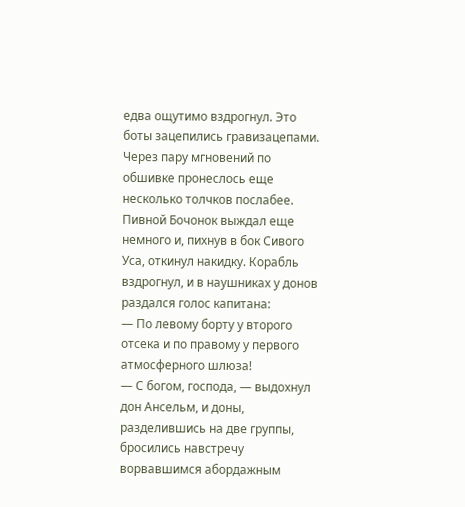едва ощутимо вздрогнул. Это боты зацепились гравизацепами. Через пару мгновений по обшивке пронеслось еще несколько толчков послабее. Пивной Бочонок выждал еще немного и, пихнув в бок Сивого Уса, откинул накидку. Корабль вздрогнул, и в наушниках у донов раздался голос капитана:
— По левому борту у второго отсека и по правому у первого атмосферного шлюза!
— С богом, господа, — выдохнул дон Ансельм, и доны, разделившись на две группы, бросились навстречу ворвавшимся абордажным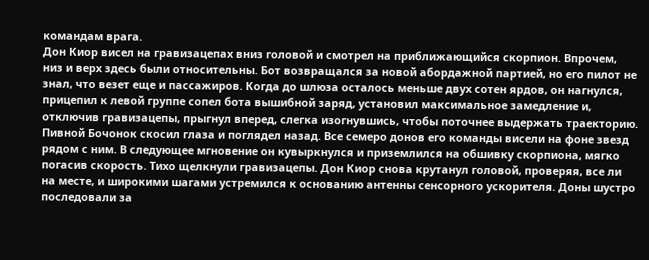командам врага.
Дон Киор висел на гравизацепах вниз головой и смотрел на приближающийся скорпион. Впрочем, низ и верх здесь были относительны. Бот возвращался за новой абордажной партией, но его пилот не знал, что везет еще и пассажиров. Когда до шлюза осталось меньше двух сотен ярдов, он нагнулся, прицепил к левой группе сопел бота вышибной заряд, установил максимальное замедление и, отключив гравизацепы, прыгнул вперед, слегка изогнувшись, чтобы поточнее выдержать траекторию.
Пивной Бочонок скосил глаза и поглядел назад. Все семеро донов его команды висели на фоне звезд рядом с ним. В следующее мгновение он кувыркнулся и приземлился на обшивку скорпиона, мягко погасив скорость. Тихо щелкнули гравизацепы. Дон Киор снова крутанул головой, проверяя, все ли на месте, и широкими шагами устремился к основанию антенны сенсорного ускорителя. Доны шустро последовали за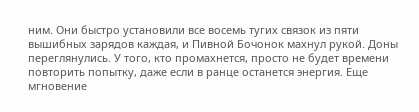ним. Они быстро установили все восемь тугих связок из пяти вышибных зарядов каждая, и Пивной Бочонок махнул рукой. Доны переглянулись. У того, кто промахнется, просто не будет времени повторить попытку, даже если в ранце останется энергия. Еще мгновение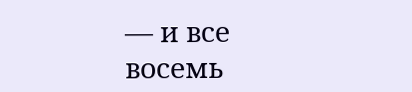— и все восемь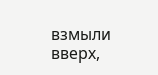взмыли вверх,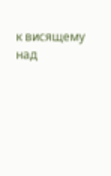к висящему над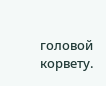головой корвету.